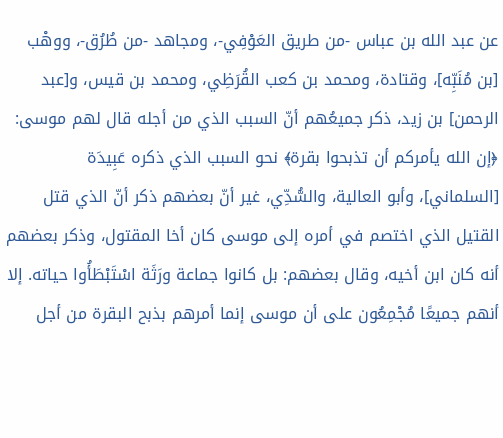عن عبد الله بن عباس -من طريق العَوْفِي-، ومجاهد -من طُرُق-، ووهْب [بن مُنَبِّه]، وقتادة، ومحمد بن كعب القُرَظِي، ومحمد بن قيس، و[عبد الرحمن] بن زيد، ذكر جميعُهم أنّ السبب الذي من أجله قال لهم موسى: ﴿إن الله يأمركم أن تذبحوا بقرة﴾ نحو السبب الذي ذكره عَبِيدَة [السلماني]، وأبو العالية، والسُّدِّي، غير أنّ بعضهم ذكر أنّ الذي قتل القتيل الذي اختصم في أمره إلى موسى كان أخا المقتول، وذكر بعضهم أنه كان ابن أخيه، وقال بعضهم: بل كانوا جماعة ورَثَة اسْتَبْطَأُوا حياته. إلا أنهم جميعًا مُجْمِعُون على أن موسى إنما أمرهم بذبح البقرة من أجل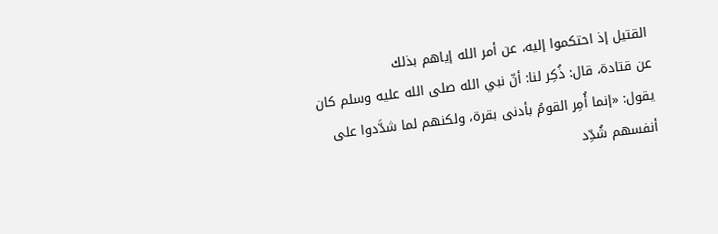القتيل إذ احتكموا إليه، عن أمر الله إياهم بذلك
عن قتادة، قال: ذُكِر لنا: أنّ نبي الله صلى الله عليه وسلم كان يقول: «إنما أُمِر القومُ بأدنى بقرة، ولكنهم لما شدَّدوا على أنفسهم شُدِّد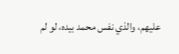عليهم، والذي نفس محمد بيده، لو لم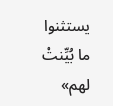يستثنوا ما بُيِّنتْ لهم»